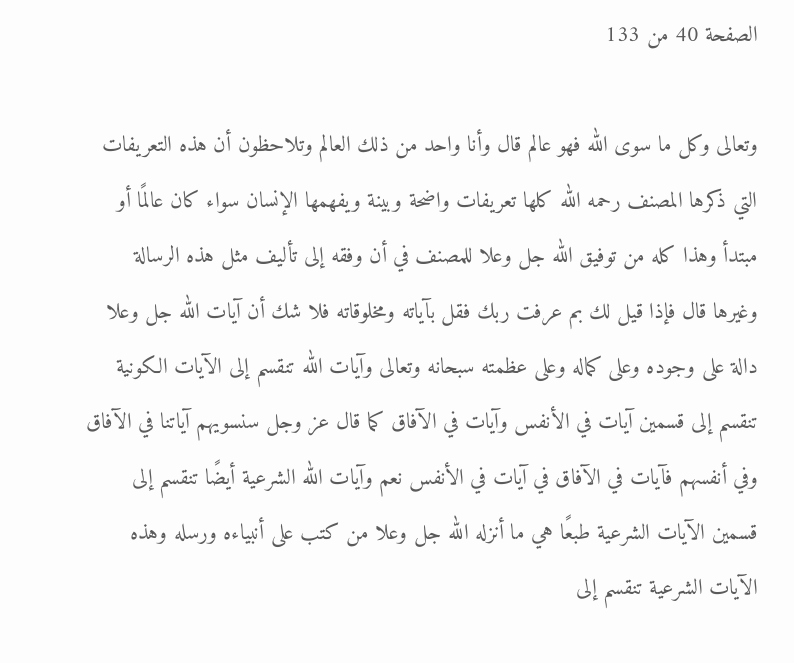الصفحة 40 من 133

وتعالى وكل ما سوى الله فهو عالم قال وأنا واحد من ذلك العالم وتلاحظون أن هذه التعريفات التي ذكرها المصنف رحمه الله كلها تعريفات واضحة وبينة ويفهمها الإنسان سواء كان عالمًا أو مبتدأ وهذا كله من توفيق الله جل وعلا للمصنف في أن وفقه إلى تأليف مثل هذه الرسالة وغيرها قال فإذا قيل لك بم عرفت ربك فقل بآياته ومخلوقاته فلا شك أن آيات الله جل وعلا دالة على وجوده وعلى كماله وعلى عظمته سبحانه وتعالى وآيات الله تنقسم إلى الآيات الكونية تنقسم إلى قسمين آيات في الأنفس وآيات في الآفاق كما قال عز وجل سنسويهم آياتنا في الآفاق وفي أنفسهم فآيات في الآفاق في آيات في الأنفس نعم وآيات الله الشرعية أيضًا تنقسم إلى قسمين الآيات الشرعية طبعًا هي ما أنزله الله جل وعلا من كتب على أنبياءه ورسله وهذه الآيات الشرعية تنقسم إلى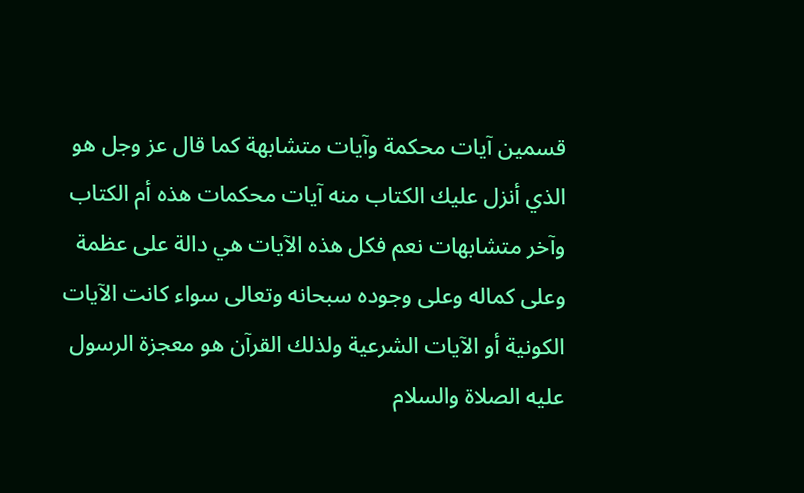قسمين آيات محكمة وآيات متشابهة كما قال عز وجل هو الذي أنزل عليك الكتاب منه آيات محكمات هذه أم الكتاب وآخر متشابهات نعم فكل هذه الآيات هي دالة على عظمة وعلى كماله وعلى وجوده سبحانه وتعالى سواء كانت الآيات الكونية أو الآيات الشرعية ولذلك القرآن هو معجزة الرسول عليه الصلاة والسلام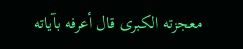معجزته الكبرى قال أعرفه بآياته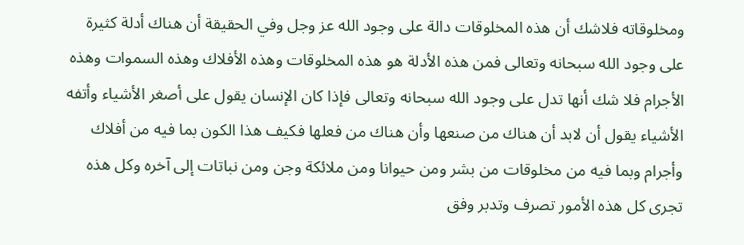ومخلوقاته فلاشك أن هذه المخلوقات دالة على وجود الله عز وجل وفي الحقيقة أن هناك أدلة كثيرة على وجود الله سبحانه وتعالى فمن هذه الأدلة هو هذه المخلوقات وهذه الأفلاك وهذه السموات وهذه الأجرام فلا شك أنها تدل على وجود الله سبحانه وتعالى فإذا كان الإنسان يقول على أصغر الأشياء وأتفه الأشياء يقول أن لابد أن هناك من صنعها وأن هناك من فعلها فكيف هذا الكون بما فيه من أفلاك وأجرام وبما فيه من مخلوقات من بشر ومن حيوانا ومن ملائكة وجن ومن نباتات إلى آخره وكل هذه تجرى كل هذه الأمور تصرف وتدبر وفق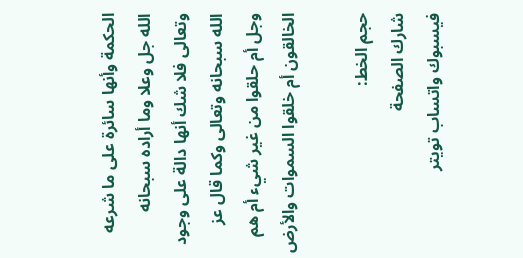الحكمة وأنها سائرة على ما شرعه الله جل وعلا وما أراده سبحانه وتعالى فلا شك أنها دالة على وجود الله سبحانه وتعالى وكما قال عز وجل أم حلقوا من غير شيء أم هم الخالقون أم خلقوا السموات والأرض

حجم الخط:
شارك الصفحة
فيسبوك واتساب تويتر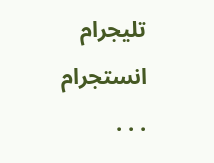تليجرام انستجرام
. . .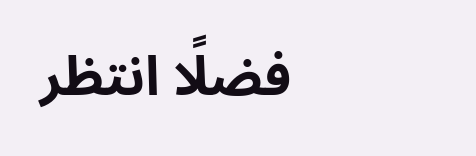فضلًا انتظر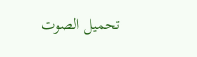تحميل الصوت